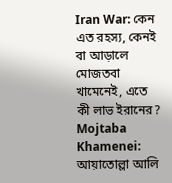Iran War: কেন এত রহস্য, কেনই বা আড়ালে মোজতবা খামেনেই, এতে কী লাভ ইরানের?
Mojtaba Khamenei: আয়াতোল্লা আলি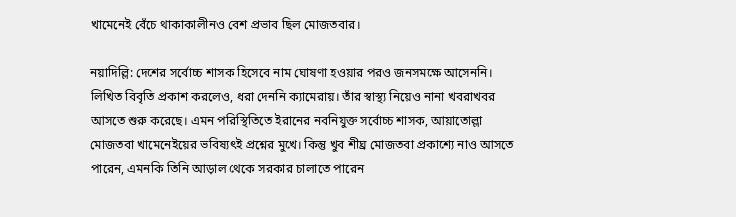খামেনেই বেঁচে থাকাকালীনও বেশ প্রভাব ছিল মোজতবার।

নয়াদিল্লি: দেশের সর্বোচ্চ শাসক হিসেবে নাম ঘোষণা হওয়ার পরও জনসমক্ষে আসেননি। লিখিত বিবৃতি প্রকাশ করলেও, ধরা দেননি ক্যামেরায়। তাঁর স্বাস্থ্য নিয়েও নানা খবরাখবর আসতে শুরু করেছে। এমন পরিস্থিতিতে ইরানের নবনিযুক্ত সর্বোচ্চ শাসক, আয়াতোল্লা মোজতবা খামেনেইয়ের ভবিষ্যৎই প্রশ্নের মুখে। কিন্তু খুব শীঘ্র মোজতবা প্রকাশ্যে নাও আসতে পারেন, এমনকি তিনি আড়াল থেকে সরকার চালাতে পারেন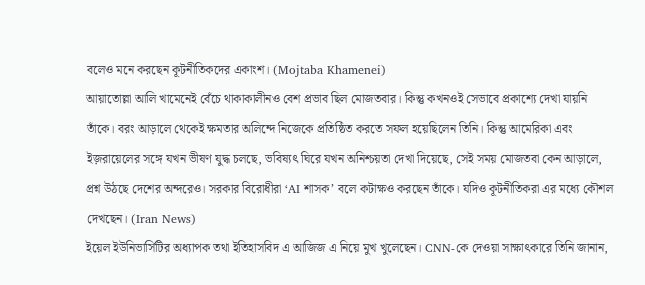বলেও মনে করছেন কূটনীতিকদের একাংশ। (Mojtaba Khamenei)
আয়াতোল্লা আলি খামেনেই বেঁচে থাকাকালীনও বেশ প্রভাব ছিল মোজতবার। কিন্তু কখনওই সেভাবে প্রকাশ্যে দেখা যায়নি তাঁকে। বরং আড়ালে থেকেই ক্ষমতার অলিন্দে নিজেকে প্রতিষ্ঠিত করতে সফল হয়েছিলেন তিনি। কিন্তু আমেরিকা এবং ইজ়রায়েলের সঙ্গে যখন ভীষণ যুদ্ধ চলছে, ভবিষ্যৎ ঘিরে যখন অনিশ্চয়তা দেখা দিয়েছে, সেই সময় মোজতবা কেন আড়ালে, প্রশ্ন উঠছে দেশের অন্দরেও। সরকার বিরোধীরা ‘AI শাসক’ বলে কটাক্ষও করছেন তাঁকে। যদিও কূটনীতিকরা এর মধ্যে কৌশল দেখছেন। (Iran News)
ইয়েল ইউনিভার্সিটির অধ্যাপক তথা ইতিহাসবিদ এ আজিজ এ নিয়ে মুখ খুলেছেন। CNN-কে দেওয়া সাক্ষাৎকারে তিনি জানান,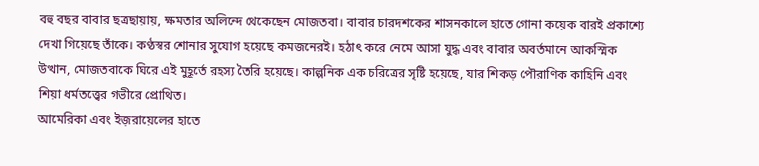বহু বছর বাবার ছত্রছায়ায়, ক্ষমতার অলিন্দে থেকেছেন মোজতবা। বাবার চারদশকের শাসনকালে হাতে গোনা কয়েক বারই প্রকাশ্যে দেখা গিয়েছে তাঁকে। কণ্ঠস্বর শোনার সুযোগ হয়েছে কমজনেরই। হঠাৎ করে নেমে আসা যুদ্ধ এবং বাবার অবর্তমানে আকস্মিক উত্থান, মোজতবাকে ঘিরে এই মুহূর্তে রহস্য তৈরি হয়েছে। কাল্পনিক এক চরিত্রের সৃষ্টি হয়েছে, যার শিকড় পৌরাণিক কাহিনি এবং শিয়া ধর্মতত্ত্বের গভীরে প্রোথিত।
আমেরিকা এবং ইজ়রায়েলের হাতে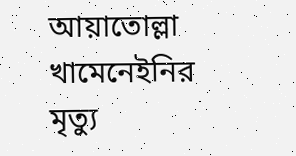আয়াতোল্লা খামেনেইনির মৃত্যু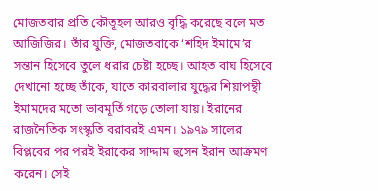মোজতবার প্রতি কৌতূহল আরও বৃদ্ধি করেছে বলে মত আজিজির। তাঁর যুক্তি, মোজতবাকে ‘শহিদ ইমামে’র সন্তান হিসেবে তুলে ধরার চেষ্টা হচ্ছে। আহত বাঘ হিসেবে দেখানো হচ্ছে তাঁকে, যাতে কারবালার যুদ্ধের শিয়াপন্থী ইমামদের মতো ভাবমূর্তি গড়ে তোলা যায়। ইরানের রাজনৈতিক সংস্কৃতি বরাবরই এমন। ১৯৭৯ সালের বিপ্লবের পর পরই ইরাকের সাদ্দাম হুসেন ইরান আক্রমণ করেন। সেই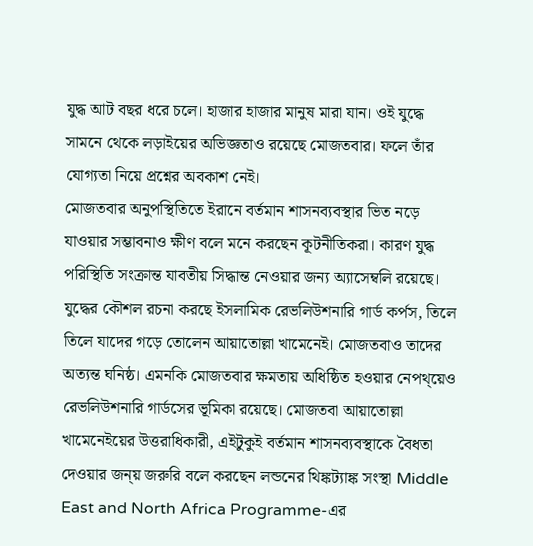যুদ্ধ আট বছর ধরে চলে। হাজার হাজার মানুষ মারা যান। ওই যুদ্ধে সামনে থেকে লড়াইয়ের অভিজ্ঞতাও রয়েছে মোজতবার। ফলে তাঁর যোগ্যতা নিয়ে প্রশ্নের অবকাশ নেই।
মোজতবার অনুপস্থিতিতে ইরানে বর্তমান শাসনব্যবস্থার ভিত নড়ে যাওয়ার সম্ভাবনাও ক্ষীণ বলে মনে করছেন কূটনীতিকরা। কারণ যুদ্ধ পরিস্থিতি সংক্রান্ত যাবতীয় সিদ্ধান্ত নেওয়ার জন্য অ্যাসেম্বলি রয়েছে। যুদ্ধের কৌশল রচনা করছে ইসলামিক রেভলিউশনারি গার্ড কর্পস, তিলে তিলে যাদের গড়ে তোলেন আয়াতোল্লা খামেনেই। মোজতবাও তাদের অত্যন্ত ঘনিষ্ঠ। এমনকি মোজতবার ক্ষমতায় অধিষ্ঠিত হওয়ার নেপথ্য়েও রেভলিউশনারি গার্ডসের ভূমিকা রয়েছে। মোজতবা আয়াতোল্লা খামেনেইয়ের উত্তরাধিকারী, এইটুকুই বর্তমান শাসনব্যবস্থাকে বৈধতা দেওয়ার জন্য় জরুরি বলে করছেন লন্ডনের থিঙ্কট্যাঙ্ক সংস্থা Middle East and North Africa Programme-এর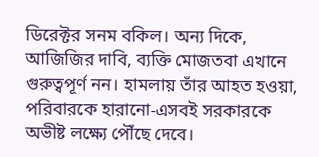ডিরেক্টর সনম বকিল। অন্য দিকে, আজিজির দাবি, ব্যক্তি মোজতবা এখানে গুরুত্বপূর্ণ নন। হামলায় তাঁর আহত হওয়া, পরিবারকে হারানো-এসবই সরকারকে অভীষ্ট লক্ষ্যে পৌঁছে দেবে।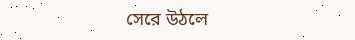সেরে উঠলে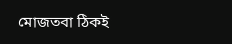মোজতবা ঠিকই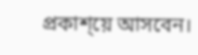প্রকাশ্য়ে আসবেন।